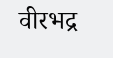वीरभद्र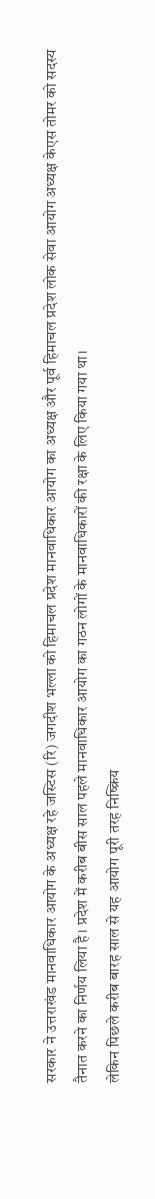सरकार ने उत्तराखंड मानवाधिकार आयोग के अध्यक्ष रहे जस्टिस (रि) जगदीश भल्ला को हिमाचल प्रदेश मानवाधिकार आयोग का अध्यक्ष और पूर्व हिमाचल प्रदेश लोक सेवा आयोग अध्यक्ष केएस तोमर को सदस्य तैनात करने का निर्णय लिया है। प्रदेश में करीब बीस साल पहले मानवाधिकार आयोग का गठन लोगों के मानवाधिकारों की रक्षा के लिए किया गया था।
लेकिन पिछले करीब बारह साल से यह आयोग पूरी तरह निष्क्रिय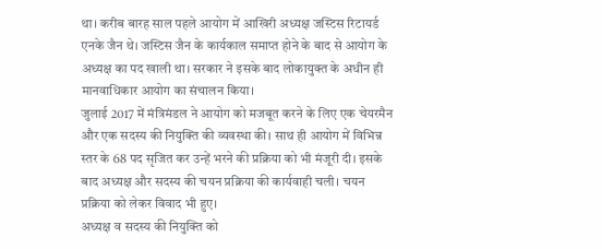था। करीब बारह साल पहले आयोग में आखिरी अध्यक्ष जस्टिस रिटायर्ड एनके जैन थे। जस्टिस जैन के कार्यकाल समाप्त होने के बाद से आयोग के अध्यक्ष का पद खाली था। सरकार ने इसके बाद लोकायुक्त के अधीन ही मानवाधिकार आयोग का संचालन किया।
जुलाई 2017 में मंत्रिमंडल ने आयोग को मजबूत करने के लिए एक चेयरमैन और एक सदस्य की नियुक्ति की व्यवस्था की। साथ ही आयोग में विभिन्न स्तर के 68 पद सृजित कर उन्हें भरने की प्रक्रिया को भी मंजूरी दी। इसके बाद अध्यक्ष और सदस्य की चयन प्रक्रिया की कार्यवाही चली। चयन प्रक्रिया को लेकर विवाद भी हुए।
अध्यक्ष व सदस्य की नियुक्ति को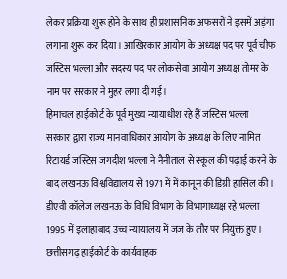लेकर प्रक्रिया शुरू होने के साथ ही प्रशासनिक अफसरों ने इसमें अड़ंगा लगाना शुरू कर दिया। आखिरकार आयोग के अध्यक्ष पद पर पूर्व चीफ जस्टिस भल्ला और सदस्य पद पर लोकसेवा आयोग अध्यक्ष तोमर के नाम पर सरकार ने मुहर लगा दी गई।
हिमाचल हाईकोर्ट के पूर्व मुख्य न्यायाधीश रहे हैं जस्टिस भल्ला
सरकार द्वारा राज्य मानवाधिकार आयोग के अध्यक्ष के लिए नामित रिटायर्ड जस्टिस जगदीश भल्ला ने नैनीताल से स्कूल की पढ़ाई करने के बाद लखनऊ विश्वविद्यालय से 1971 में में कानून की डिग्री हासिल की। डीएवी कॉलेज लखनऊ के विधि विभाग के विभागाध्यक्ष रहे भल्ला 1995 में इलाहाबाद उच्च न्यायालय में जज के तौर पर नियुक्त हुए।
छत्तीसगढ़ हाईकोर्ट के कार्यवाहक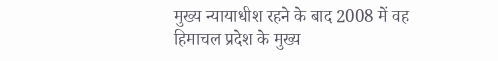मुख्य न्यायाधीश रहने के बाद 2008 में वह हिमाचल प्रदेश के मुख्य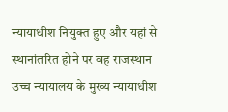न्यायाधीश नियुक्त हुए और यहां से स्थानांतरित होने पर वह राजस्थान उच्च न्यायालय के मुख्य न्यायाधीश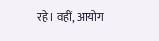रहे। वहीं, आयोग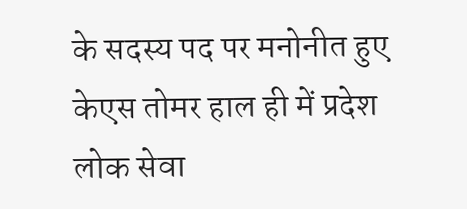के सदस्य पद पर मनोनीत हुए केएस तोमर हाल ही में प्रदेश लोक सेवा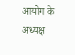आयोग के अध्यक्ष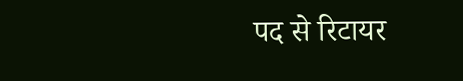पद से रिटायर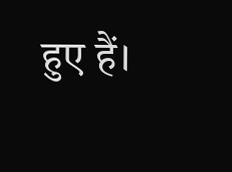हुए हैं।